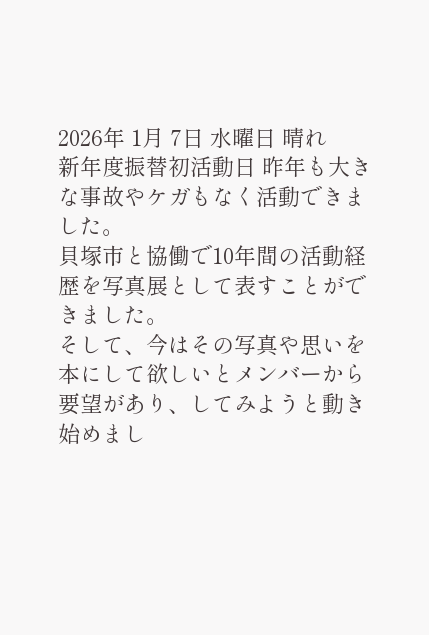2026年 1月 7日 水曜日 晴れ
新年度振替初活動日 昨年も大きな事故やケガもなく活動できました。
貝塚市と協働で10年間の活動経歴を写真展として表すことができました。
そして、今はその写真や思いを本にして欲しいとメンバーから要望があり、してみようと動き始めまし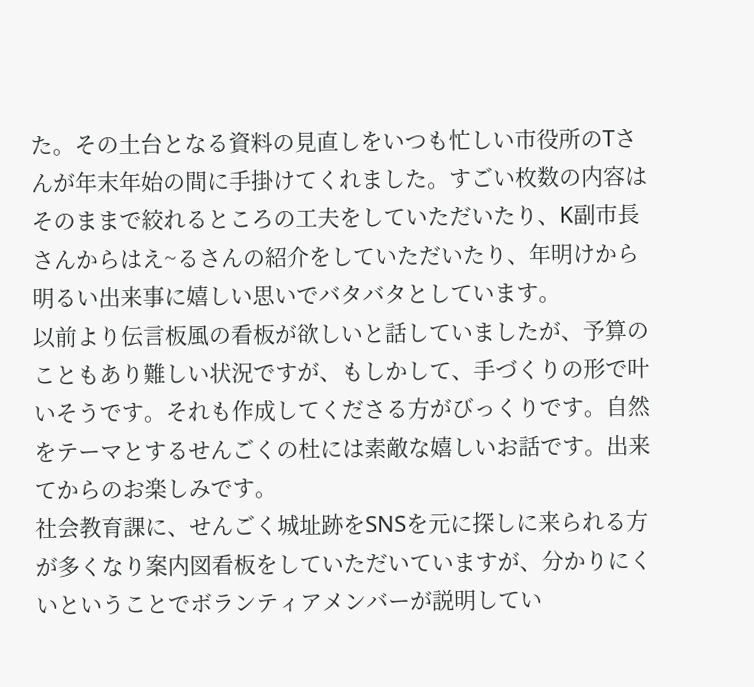た。その土台となる資料の見直しをいつも忙しい市役所のTさんが年末年始の間に手掛けてくれました。すごい枚数の内容はそのままで絞れるところの工夫をしていただいたり、K副市長さんからはえ~るさんの紹介をしていただいたり、年明けから明るい出来事に嬉しい思いでバタバタとしています。
以前より伝言板風の看板が欲しいと話していましたが、予算のこともあり難しい状況ですが、もしかして、手づくりの形で叶いそうです。それも作成してくださる方がびっくりです。自然をテーマとするせんごくの杜には素敵な嬉しいお話です。出来てからのお楽しみです。
社会教育課に、せんごく城址跡をSNSを元に探しに来られる方が多くなり案内図看板をしていただいていますが、分かりにくいということでボランティアメンバーが説明してい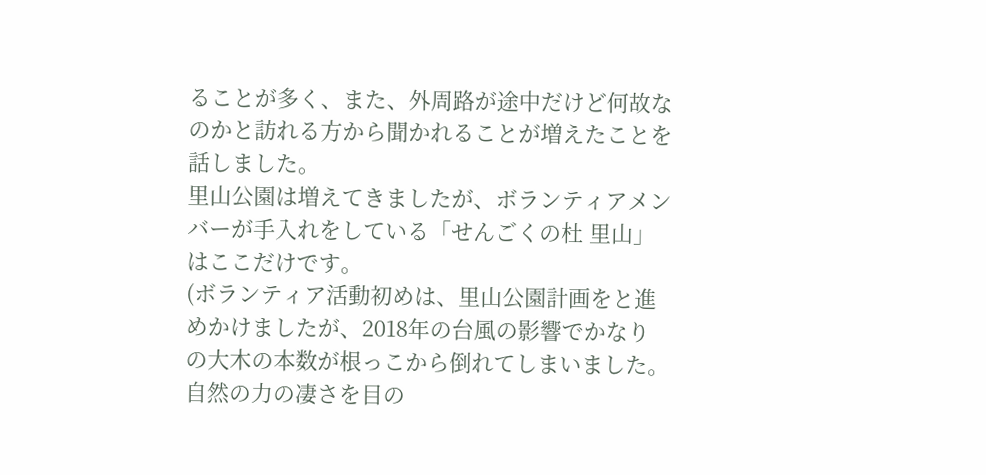ることが多く、また、外周路が途中だけど何故なのかと訪れる方から聞かれることが増えたことを話しました。
里山公園は増えてきましたが、ボランティアメンバーが手入れをしている「せんごくの杜 里山」はここだけです。
(ボランティア活動初めは、里山公園計画をと進めかけましたが、2018年の台風の影響でかなりの大木の本数が根っこから倒れてしまいました。自然の力の凄さを目の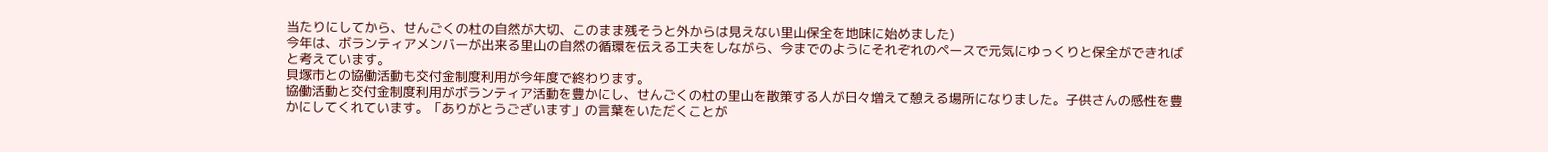当たりにしてから、せんごくの杜の自然が大切、このまま残そうと外からは見えない里山保全を地味に始めました)
今年は、ボランティアメンバーが出来る里山の自然の循環を伝える工夫をしながら、今までのようにそれぞれのペースで元気にゆっくりと保全ができればと考えています。
貝塚市との協働活動も交付金制度利用が今年度で終わります。
協働活動と交付金制度利用がボランティア活動を豊かにし、せんごくの杜の里山を散策する人が日々増えて憩える場所になりました。子供さんの感性を豊かにしてくれています。「ありがとうございます」の言葉をいただくことが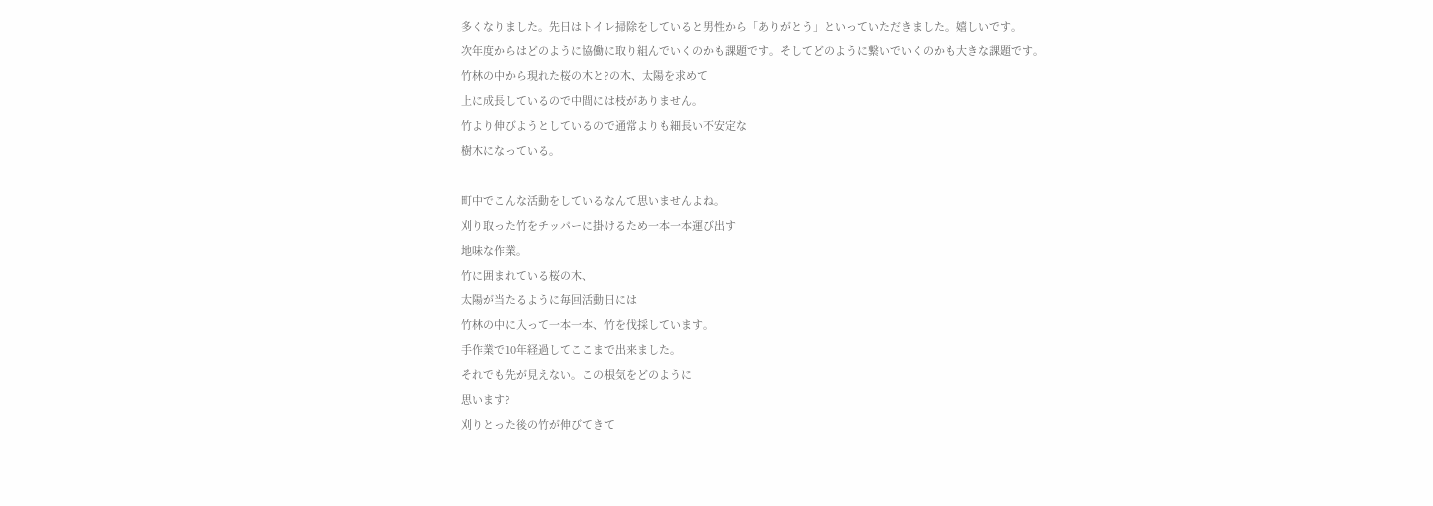多くなりました。先日はトイレ掃除をしていると男性から「ありがとう」といっていただきました。嬉しいです。
次年度からはどのように協働に取り組んでいくのかも課題です。そしてどのように繋いでいくのかも大きな課題です。
竹林の中から現れた桜の木と?の木、太陽を求めて
上に成長しているので中間には枝がありません。
竹より伸びようとしているので通常よりも細長い不安定な
樹木になっている。

町中でこんな活動をしているなんて思いませんよね。
刈り取った竹をチッパーに掛けるため一本一本運び出す
地味な作業。
竹に囲まれている桜の木、
太陽が当たるように毎回活動日には
竹林の中に入って一本一本、竹を伐採しています。
手作業で10年経過してここまで出来ました。
それでも先が見えない。この根気をどのように
思います?
刈りとった後の竹が伸びてきて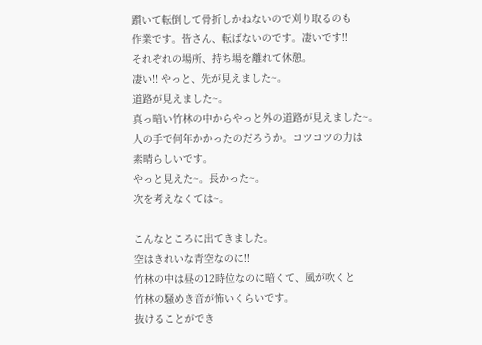躓いて転倒して骨折しかねないので刈り取るのも
作業です。皆さん、転ばないのです。凄いです!!
それぞれの場所、持ち場を離れて休憩。
凄い!! やっと、先が見えました~。
道路が見えました~。
真っ暗い竹林の中からやっと外の道路が見えました~。
人の手で何年かかったのだろうか。コツコツの力は
素晴らしいです。
やっと見えた~。長かった~。
次を考えなくては~。

こんなところに出てきました。
空はきれいな青空なのに!!
竹林の中は昼の12時位なのに暗くて、風が吹くと
竹林の騒めき音が怖いくらいです。
抜けることができ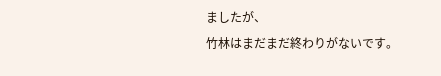ましたが、
竹林はまだまだ終わりがないです。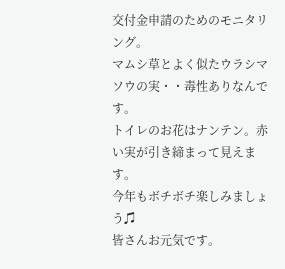交付金申請のためのモニタリング。
マムシ草とよく似たウラシマソウの実・・毒性ありなんです。
トイレのお花はナンテン。赤い実が引き締まって見えます。
今年もボチボチ楽しみましょう♫
皆さんお元気です。